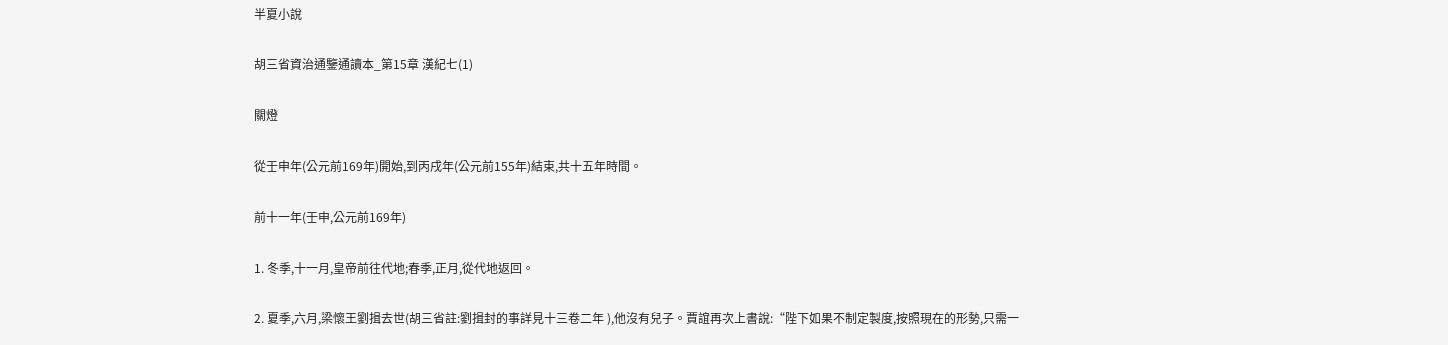半夏小說

胡三省資治通鑒通讀本_第15章 漢紀七(1)

關燈

從壬申年(公元前169年)開始,到丙戌年(公元前155年)結束,共十五年時間。

前十一年(壬申,公元前169年)

1. 冬季,十一月,皇帝前往代地;春季,正月,從代地返回。

2. 夏季,六月,梁懷王劉揖去世(胡三省註:劉揖封的事詳見十三卷二年 ),他沒有兒子。賈誼再次上書說:“陛下如果不制定製度,按照現在的形勢,只需一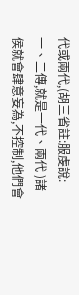代或兩代,(胡三省註:服虔說:一、二傳,就是一代、兩代 )諸侯就會肆意妄為,不控制,他們會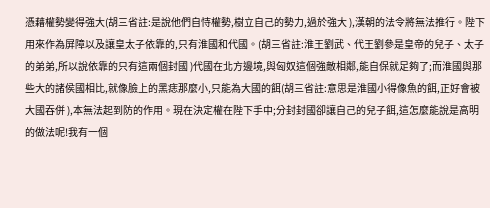憑藉權勢變得強大(胡三省註:是說他們自恃權勢,樹立自己的勢力,過於強大 ),漢朝的法令將無法推行。陛下用來作為屏障以及讓皇太子依靠的,只有淮國和代國。(胡三省註:淮王劉武、代王劉參是皇帝的兒子、太子的弟弟,所以說依靠的只有這兩個封國 )代國在北方邊境,與匈奴這個強敵相鄰,能自保就足夠了;而淮國與那些大的諸侯國相比,就像臉上的黑痣那麼小,只能為大國的餌(胡三省註:意思是淮國小得像魚的餌,正好會被大國吞併 ),本無法起到防的作用。現在決定權在陛下手中;分封封國卻讓自己的兒子餌,這怎麼能說是高明的做法呢!我有一個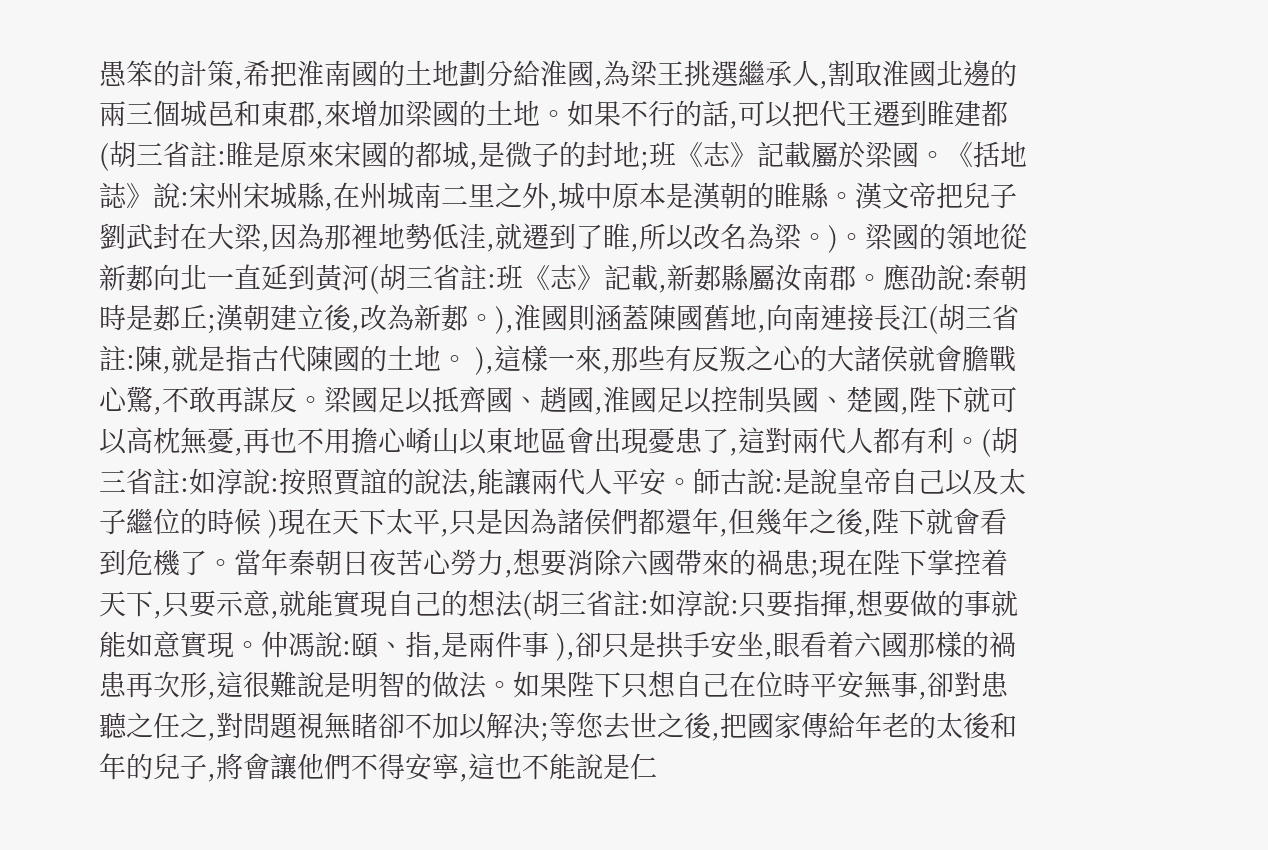愚笨的計策,希把淮南國的土地劃分給淮國,為梁王挑選繼承人,割取淮國北邊的兩三個城邑和東郡,來增加梁國的土地。如果不行的話,可以把代王遷到睢建都(胡三省註:睢是原來宋國的都城,是微子的封地;班《志》記載屬於梁國。《括地誌》說:宋州宋城縣,在州城南二里之外,城中原本是漢朝的睢縣。漢文帝把兒子劉武封在大梁,因為那裡地勢低洼,就遷到了睢,所以改名為梁。)。梁國的領地從新郪向北一直延到黃河(胡三省註:班《志》記載,新郪縣屬汝南郡。應劭說:秦朝時是郪丘;漢朝建立後,改為新郪。),淮國則涵蓋陳國舊地,向南連接長江(胡三省註:陳,就是指古代陳國的土地。 ),這樣一來,那些有反叛之心的大諸侯就會膽戰心驚,不敢再謀反。梁國足以抵齊國、趙國,淮國足以控制吳國、楚國,陛下就可以高枕無憂,再也不用擔心崤山以東地區會出現憂患了,這對兩代人都有利。(胡三省註:如淳說:按照賈誼的說法,能讓兩代人平安。師古說:是說皇帝自己以及太子繼位的時候 )現在天下太平,只是因為諸侯們都還年,但幾年之後,陛下就會看到危機了。當年秦朝日夜苦心勞力,想要消除六國帶來的禍患;現在陛下掌控着天下,只要示意,就能實現自己的想法(胡三省註:如淳說:只要指揮,想要做的事就能如意實現。仲馮說:頤、指,是兩件事 ),卻只是拱手安坐,眼看着六國那樣的禍患再次形,這很難說是明智的做法。如果陛下只想自己在位時平安無事,卻對患聽之任之,對問題視無睹卻不加以解決;等您去世之後,把國家傳給年老的太後和年的兒子,將會讓他們不得安寧,這也不能說是仁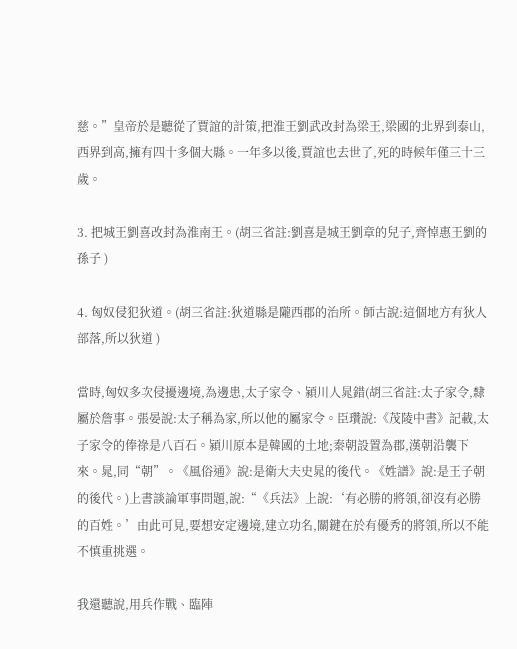慈。”皇帝於是聽從了賈誼的計策,把淮王劉武改封為梁王,梁國的北界到泰山,西界到高,擁有四十多個大縣。一年多以後,賈誼也去世了,死的時候年僅三十三歲。

3. 把城王劉喜改封為淮南王。(胡三省註:劉喜是城王劉章的兒子,齊悼惠王劉的孫子 )

4. 匈奴侵犯狄道。(胡三省註:狄道縣是隴西郡的治所。師古說:這個地方有狄人部落,所以狄道 )

當時,匈奴多次侵擾邊境,為邊患,太子家令、潁川人晁錯(胡三省註:太子家令,隸屬於詹事。張晏說:太子稱為家,所以他的屬家令。臣瓚說:《茂陵中書》記載,太子家令的俸祿是八百石。潁川原本是韓國的土地;秦朝設置為郡,漢朝沿襲下來。晁,同“朝”。《風俗通》說:是衛大夫史晁的後代。《姓譜》說:是王子朝的後代。)上書談論軍事問題,說:“《兵法》上說:‘有必勝的將領,卻沒有必勝的百姓。’由此可見,要想安定邊境,建立功名,關鍵在於有優秀的將領,所以不能不慎重挑選。

我還聽說,用兵作戰、臨陣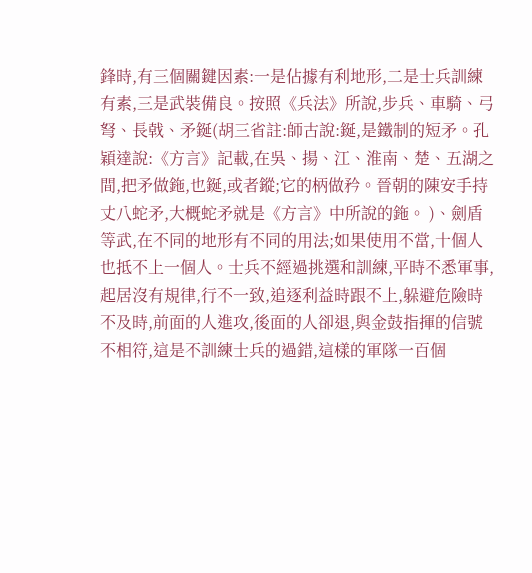鋒時,有三個關鍵因素:一是佔據有利地形,二是士兵訓練有素,三是武裝備良。按照《兵法》所說,步兵、車騎、弓弩、長戟、矛鋋(胡三省註:師古說:鋋,是鐵制的短矛。孔穎達說:《方言》記載,在吳、揚、江、淮南、楚、五湖之間,把矛做鉇,也鋋,或者鏦;它的柄做矜。晉朝的陳安手持丈八蛇矛,大概蛇矛就是《方言》中所說的鉇。 )、劍盾等武,在不同的地形有不同的用法;如果使用不當,十個人也抵不上一個人。士兵不經過挑選和訓練,平時不悉軍事,起居沒有規律,行不一致,追逐利益時跟不上,躲避危險時不及時,前面的人進攻,後面的人卻退,與金鼓指揮的信號不相符,這是不訓練士兵的過錯,這樣的軍隊一百個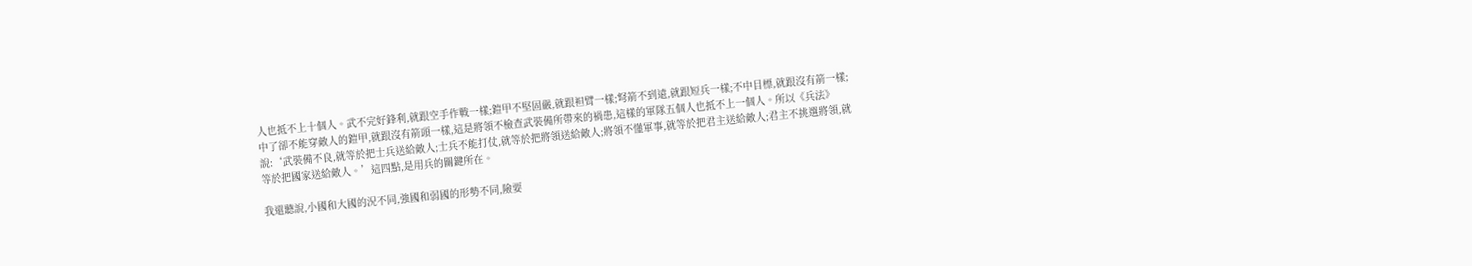人也抵不上十個人。武不完好鋒利,就跟空手作戰一樣;鎧甲不堅固嚴,就跟袒臂一樣;弩箭不到遠,就跟短兵一樣;不中目標,就跟沒有箭一樣;中了卻不能穿敵人的鎧甲,就跟沒有箭頭一樣,這是將領不檢查武裝備所帶來的禍患,這樣的軍隊五個人也抵不上一個人。所以《兵法》說:‘武裝備不良,就等於把士兵送給敵人;士兵不能打仗,就等於把將領送給敵人;將領不懂軍事,就等於把君主送給敵人;君主不挑選將領,就等於把國家送給敵人。’這四點,是用兵的關鍵所在。

我還聽說,小國和大國的況不同,強國和弱國的形勢不同,險要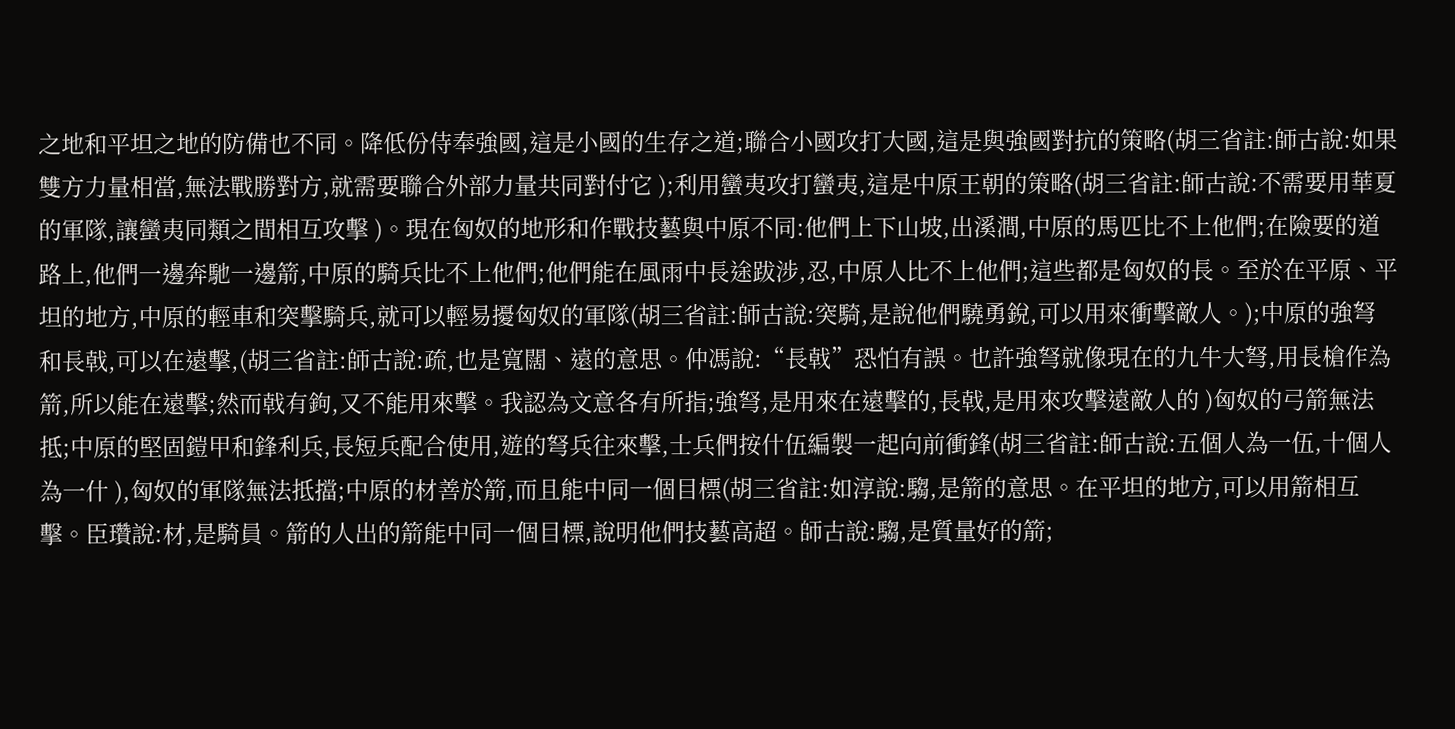之地和平坦之地的防備也不同。降低份侍奉強國,這是小國的生存之道;聯合小國攻打大國,這是與強國對抗的策略(胡三省註:師古說:如果雙方力量相當,無法戰勝對方,就需要聯合外部力量共同對付它 );利用蠻夷攻打蠻夷,這是中原王朝的策略(胡三省註:師古說:不需要用華夏的軍隊,讓蠻夷同類之間相互攻擊 )。現在匈奴的地形和作戰技藝與中原不同:他們上下山坡,出溪澗,中原的馬匹比不上他們;在險要的道路上,他們一邊奔馳一邊箭,中原的騎兵比不上他們;他們能在風雨中長途跋涉,忍,中原人比不上他們;這些都是匈奴的長。至於在平原、平坦的地方,中原的輕車和突擊騎兵,就可以輕易擾匈奴的軍隊(胡三省註:師古說:突騎,是說他們驍勇銳,可以用來衝擊敵人。);中原的強弩和長戟,可以在遠擊,(胡三省註:師古說:疏,也是寬闊、遠的意思。仲馮說:“長戟”恐怕有誤。也許強弩就像現在的九牛大弩,用長槍作為箭,所以能在遠擊;然而戟有鉤,又不能用來擊。我認為文意各有所指;強弩,是用來在遠擊的,長戟,是用來攻擊遠敵人的 )匈奴的弓箭無法抵;中原的堅固鎧甲和鋒利兵,長短兵配合使用,遊的弩兵往來擊,士兵們按什伍編製一起向前衝鋒(胡三省註:師古說:五個人為一伍,十個人為一什 ),匈奴的軍隊無法抵擋;中原的材善於箭,而且能中同一個目標(胡三省註:如淳說:騶,是箭的意思。在平坦的地方,可以用箭相互擊。臣瓚說:材,是騎員。箭的人出的箭能中同一個目標,說明他們技藝高超。師古說:騶,是質量好的箭;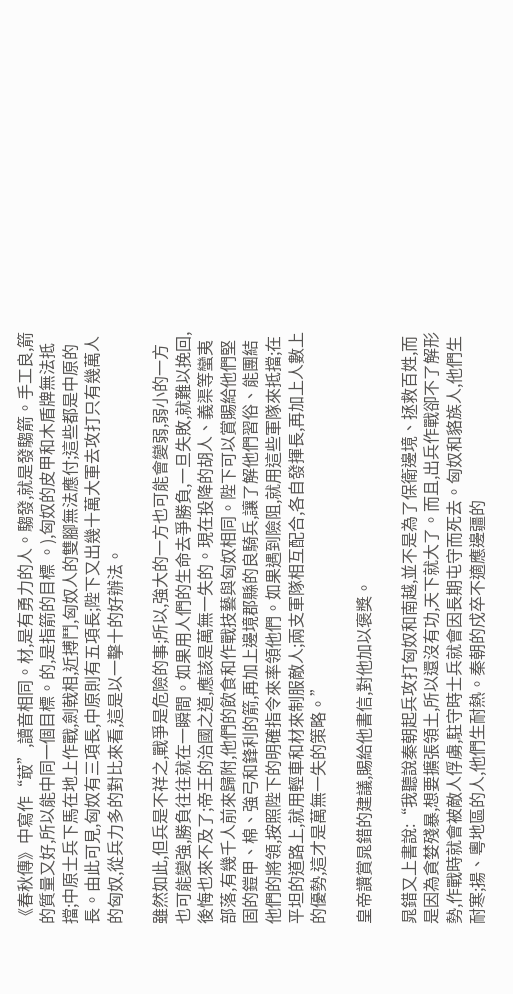《春秋傳》中寫作“菆”,讀音相同。材,是有勇力的人。騶發,就是發騶箭。手工良,箭的質量又好,所以能中同一個目標。的,是指箭的目標 。),匈奴的皮甲和木盾牌無法抵擋;中原士兵下馬在地上作戰,劍戟相,近搏鬥,匈奴人的雙腳無法應付;這些都是中原的長。由此可見,匈奴有三項長,中原則有五項長;陛下又出幾十萬大軍去攻打只有幾萬人的匈奴,從兵力多的對比來看,這是以一擊十的好辦法。

雖然如此,但兵是不祥之,戰爭是危險的事;所以,強大的一方也可能會變弱,弱小的一方也可能變強,勝負往往就在一瞬間。如果用人們的生命去爭勝負,一旦失敗,就難以挽回,後悔也來不及了;帝王的治國之道,應該是萬無一失的。現在投降的胡人、義渠等蠻夷部落,有幾千人前來歸附,他們的飲食和作戰技藝與匈奴相同。陛下可以賞賜給他們堅固的鎧甲、棉、強弓和鋒利的箭,再加上邊境郡縣的良騎兵,讓了解他們習俗、能團結他們的將領,按照陛下的明確指令來率領他們。如果遇到險阻,就用這些軍隊來抵擋;在平坦的道路上,就用輕車和材來制服敵人;兩支軍隊相互配合,各自發揮長,再加上人數上的優勢,這才是萬無一失的策略。”

皇帝讚賞晁錯的建議,賜給他書信,對他加以褒獎。

晁錯又上書說:“我聽說秦朝起兵攻打匈奴和南越,並不是為了保衛邊境、拯救百姓,而是因為貪婪殘暴,想要擴張領土,所以還沒有功,天下就大了。而且,出兵作戰卻不了解形勢,作戰時就會被敵人俘虜,駐守時士兵就會因長期屯守而死去。匈奴和貉族人,他們生耐寒;揚、粵地區的人,他們生耐熱。秦朝的戍卒不適應邊疆的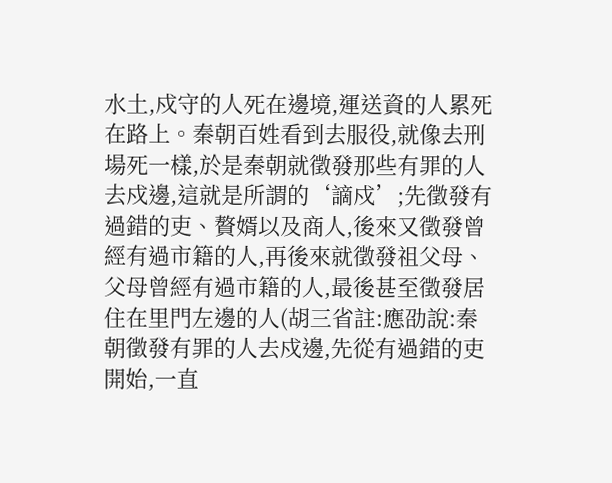水土,戍守的人死在邊境,運送資的人累死在路上。秦朝百姓看到去服役,就像去刑場死一樣,於是秦朝就徵發那些有罪的人去戍邊,這就是所謂的‘謫戍’;先徵發有過錯的吏、贅婿以及商人,後來又徵發曾經有過市籍的人,再後來就徵發祖父母、父母曾經有過市籍的人,最後甚至徵發居住在里門左邊的人(胡三省註:應劭說:秦朝徵發有罪的人去戍邊,先從有過錯的吏開始,一直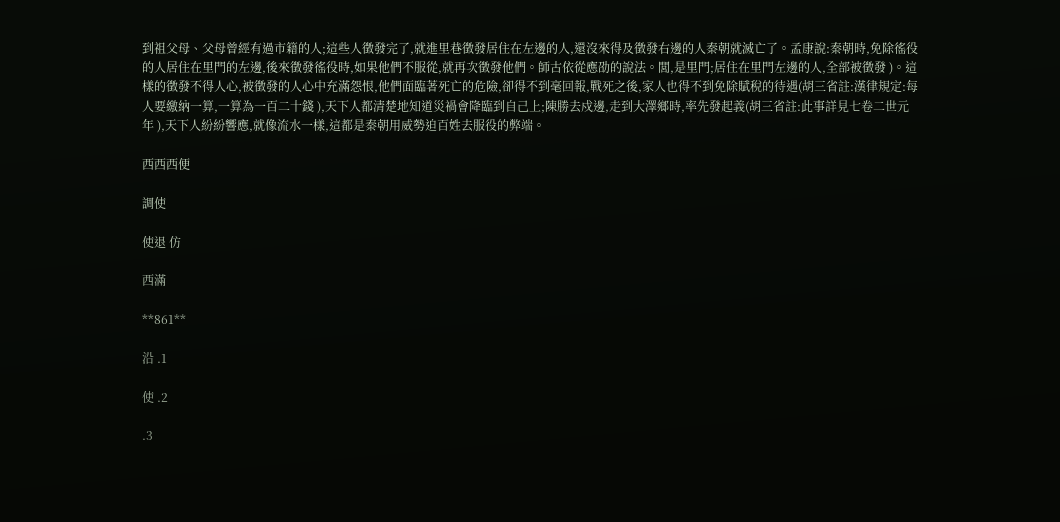到祖父母、父母曾經有過市籍的人;這些人徵發完了,就進里巷徵發居住在左邊的人,還沒來得及徵發右邊的人秦朝就滅亡了。孟康說:秦朝時,免除徭役的人居住在里門的左邊,後來徵發徭役時,如果他們不服從,就再次徵發他們。師古依從應劭的說法。閭,是里門;居住在里門左邊的人,全部被徵發 )。這樣的徵發不得人心,被徵發的人心中充滿怨恨,他們面臨著死亡的危險,卻得不到毫回報,戰死之後,家人也得不到免除賦稅的待遇(胡三省註:漢律規定:每人要繳納一算,一算為一百二十錢 ),天下人都清楚地知道災禍會降臨到自己上;陳勝去戍邊,走到大澤鄉時,率先發起義(胡三省註:此事詳見七卷二世元年 ),天下人紛紛響應,就像流水一樣,這都是秦朝用威勢迫百姓去服役的弊端。

西西西便

調使

使退 仿

西滿

**861**

沿 .1

使 .2

.3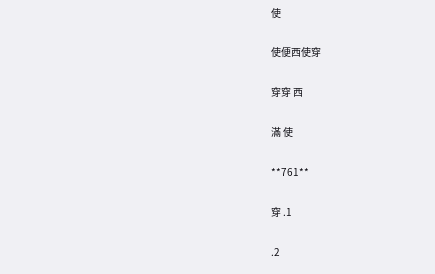使

使便西使穿

穿穿 西

滿 使

**761**

穿 .1

.2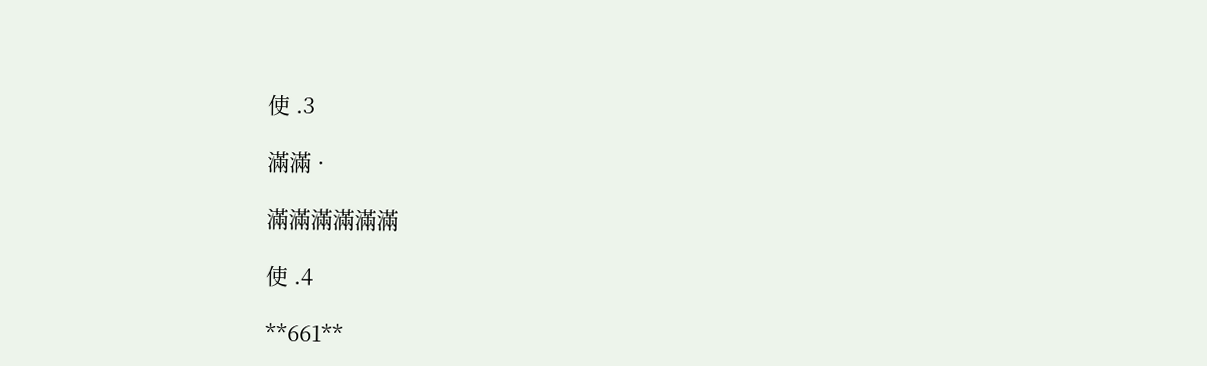使 .3

滿滿 ·

滿滿滿滿滿滿

使 .4

**661**